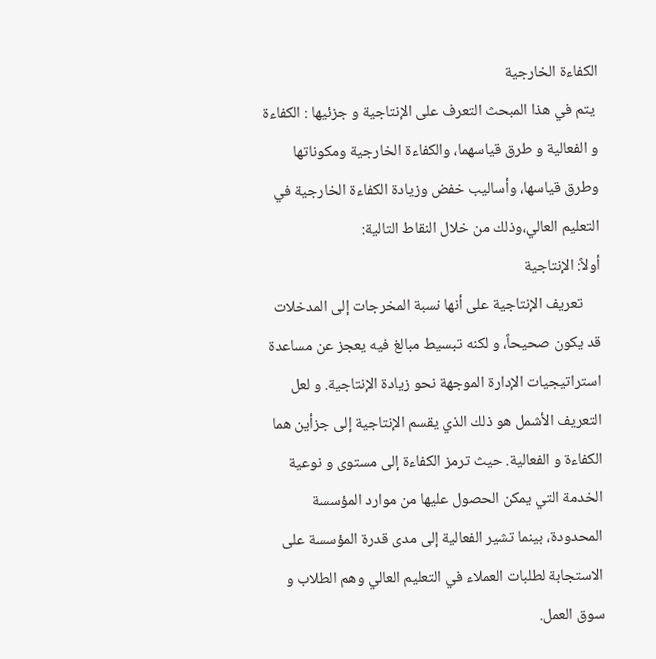الكفاءة الخارجية
 يتم في هذا المبحث التعرف على الإنتاجية و جزئيها : الكفاءة و الفعالية و طرق قياسهما، والكفاءة الخارجية ومكوناتها وطرق قياسها، وأساليب خفض وزيادة الكفاءة الخارجية في التعليم العالي،وذلك من خلال النقاط التالية:
أولاً: الإنتاجية
     تعريف الإنتاجية على أنها نسبة المخرجات إلى المدخلات قد يكون صحيحاً، و لكنه تبسيط مبالغ فيه يعجز عن مساعدة استراتيجيات الإدارة الموجهة نحو زيادة الإنتاجية. و لعل التعريف الأشمل هو ذلك الذي يقسم الإنتاجية إلى جزأين هما الكفاءة و الفعالية. حيث ترمز الكفاءة إلى مستوى و نوعية الخدمة التي يمكن الحصول عليها من موارد المؤسسة المحدودة، بينما تشير الفعالية إلى مدى قدرة المؤسسة على الاستجابة لطلبات العملاء في التعليم العالي وهم الطلاب و سوق العمل.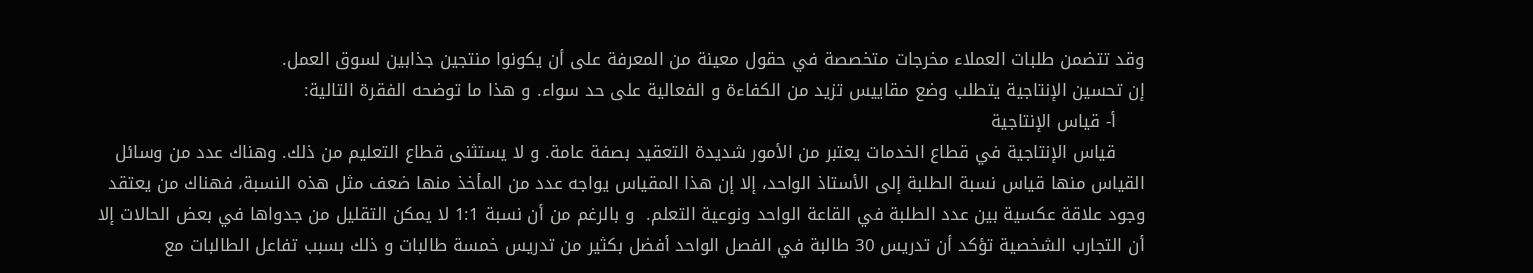وقد تتضمن طلبات العملاء مخرجات متخصصة في حقول معينة من المعرفة على أن يكونوا منتجين جذابين لسوق العمل.
إن تحسين الإنتاجية يتطلب وضع مقاييس تزيد من الكفاءة و الفعالية على حد سواء. و هذا ما توضحه الفقرة التالية:
     أ- قياس الإنتاجية
     قياس الإنتاجية في قطاع الخدمات يعتبر من الأمور شديدة التعقيد بصفة عامة. و لا يستثنى قطاع التعليم من ذلك. وهناك عدد من وسائل القياس منها قياس نسبة الطلبة إلى الأستاذ الواحد، إلا إن هذا المقياس يواجه عدد من المأخذ منها ضعف مثل هذه النسبة، فهناك من يعتقد وجود علاقة عكسية بين عدد الطلبة في القاعة الواحد ونوعية التعلم.  و بالرغم من أن نسبة 1:1 لا يمكن التقليل من جدواها في بعض الحالات إلا أن التجارب الشخصية تؤكد أن تدريس 30 طالبة في الفصل الواحد أفضل بكثير من تدريس خمسة طالبات و ذلك بسبب تفاعل الطالبات مع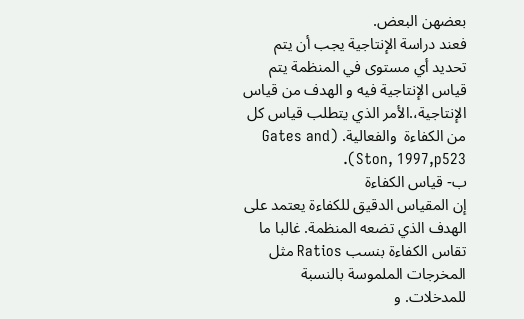بعضهن البعض.
فعند دراسة الإنتاجية يجب أن يتم تحديد أي مستوى في المنظمة يتم قياس الإنتاجية فيه و الهدف من قياس الإنتاجية،.الأمر الذي يتطلب قياس كل من الكفاءة  والفعالية. (Gates and Ston, 1997,p523).
ب- قياس الكفاءة
إن المقياس الدقيق للكفاءة يعتمد على الهدف الذي تضعه المنظمة. غالبا ما تقاس الكفاءة بنسب Ratios مثل المخرجات الملموسة بالنسبة للمدخلات. و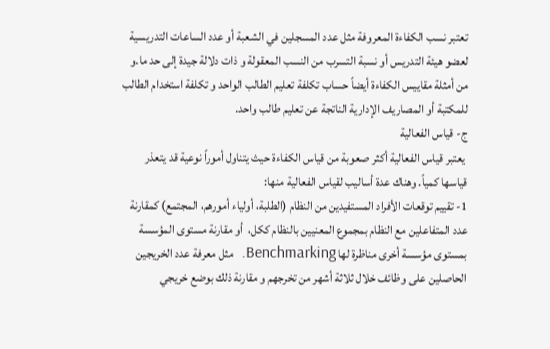تعتبر نسب الكفاءة المعروفة مثل عدد المسجلين في الشعبة أو عدد الساعات التدريسية لعضو هيئة التدريس أو نسبة التسرب من النسب المعقولة و ذات دلالة جيدة إلى حد ما.و من أمثلة مقاييس الكفاءة أيضاً حساب تكلفة تعليم الطالب الواحد و تكلفة استخدام الطالب للمكتبة أو المصاريف الإدارية الناتجة عن تعليم طالب واحد.
ج- قياس الفعالية
 يعتبر قياس الفعالية أكثر صعوبة من قياس الكفاءة حيث يتناول أموراً نوعية قد يتعذر قياسها كمياً. وهناك عدة أساليب لقياس الفعالية منها:
1- تقييم توقعات الأفراد المستفيدين من النظام (الطلبة، أولياء أمورهم، المجتمع) كمقارنة عدد المتفاعلين مع النظام بمجموع المعنيين بالنظام ككل،  أو مقارنة مستوى المؤسسة بمستوى مؤسسة أخرى مناظرة لها Benchmarking.  مثل معرفة عدد الخريجين الحاصلين على وظائف خلال ثلاثة أشهر من تخرجهم و مقارنة ذلك بوضع خريجي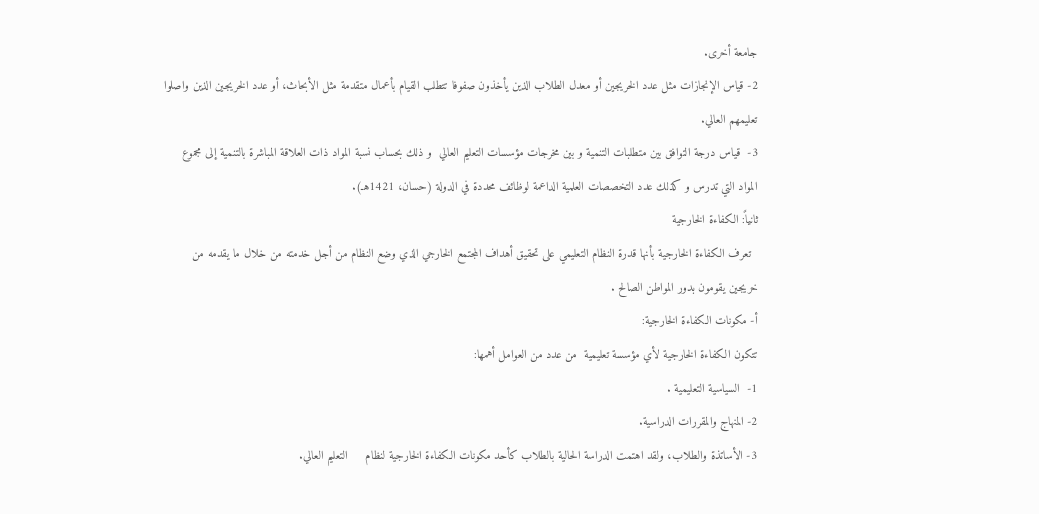جامعة أخرى.
2- قياس الإنجازات مثل عدد الخريجين أو معدل الطلاب الذين يأخذون صفوفا تتطلب القيام بأعمال متقدمة مثل الأبحاث، أو عدد الخريجين الذين واصلوا تعليمهم العالي.
3-  قياس درجة التوافق بين متطلبات التنمية و بين مخرجات مؤسسات التعليم العالي  و ذلك بحساب نسبة المواد ذات العلاقة المباشرة بالتنمية إلى مجموع المواد التي تدرس و كذلك عدد التخصصات العلمية الداعمة لوظائف محددة في الدولة (حسان، 1421هـ).
ثانياً: الكفاءة الخارجية
  تعرف الكفاءة الخارجية بأنها قدرة النظام التعليمي على تحقيق أهداف المجتمع الخارجي الذي وضع النظام من أجل خدمته من خلال ما يقدمه من خريجين يقومون بدور المواطن الصالح .
أ- مكونات الكفاءة الخارجية:
تتكون الكفاءة الخارجية لأي مؤسسة تعليمية  من عدد من العوامل أهمها:
1-  السياسية التعليمية .
2- المنهاج والمقررات الدراسية.
3- الأساتذة والطلاب، ولقد اهتمت الدراسة الحالية بالطلاب كأحد مكونات الكفاءة الخارجية لنظام     التعليم العالي.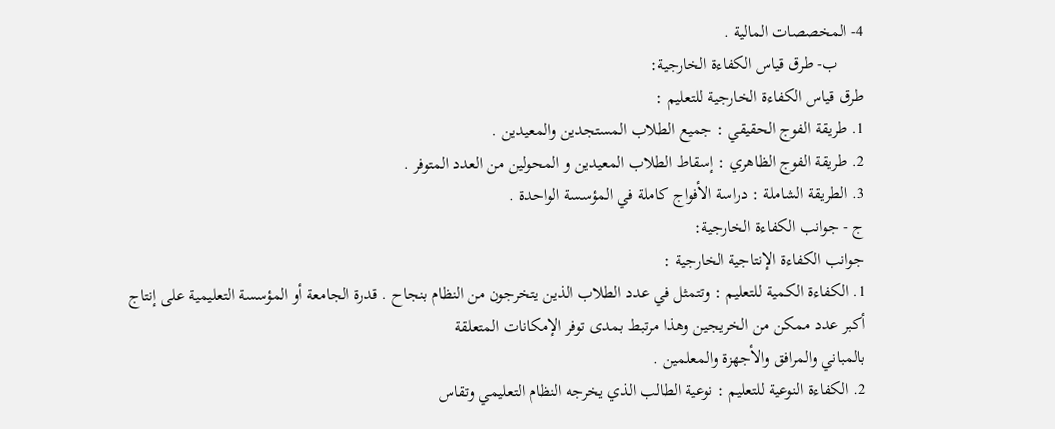4- المخصصات المالية .
      ب- طرق قياس الكفاءة الخارجية:
طرق قياس الكفاءة الخارجية للتعليم :
1. طريقة الفوج الحقيقي : جميع الطلاب المستجدين والمعيدين .
2. طريقة الفوج الظاهري : إسقاط الطلاب المعيدين و المحولين من العدد المتوفر .
3. الطريقة الشاملة : دراسة الأفواج كاملة في المؤسسة الواحدة .
ج - جوانب الكفاءة الخارجية:
جوانب الكفاءة الإنتاجية الخارجية :
1. الكفاءة الكمية للتعليم : وتتمثل في عدد الطلاب الذين يتخرجون من النظام بنجاح . قدرة الجامعة أو المؤسسة التعليمية على إنتاج أكبر عدد ممكن من الخريجين وهذا مرتبط بمدى توفر الإمكانات المتعلقة
بالمباني والمرافق والأجهزة والمعلمين .
2. الكفاءة النوعية للتعليم : نوعية الطالب الذي يخرجه النظام التعليمي وتقاس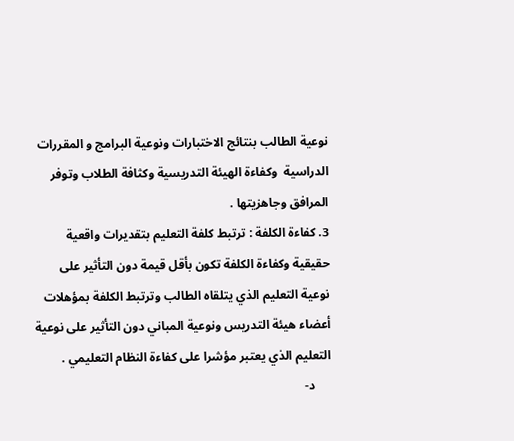نوعية الطالب بنتائج الاختبارات ونوعية البرامج و المقررات الدراسية  وكفاءة الهيئة التدريسية وكثافة الطلاب وتوفر المرافق وجاهزيتها .
3. كفاءة الكلفة : ترتبط كلفة التعليم بتقديرات واقعية حقيقية وكفاءة الكلفة تكون بأقل قيمة دون التأثير على نوعية التعليم الذي يتلقاه الطالب وترتبط الكلفة بمؤهلات أعضاء هيئة التدريس ونوعية المباني دون التأثير على نوعية التعليم الذي يعتبر مؤشرا على كفاءة النظام التعليمي .
     د-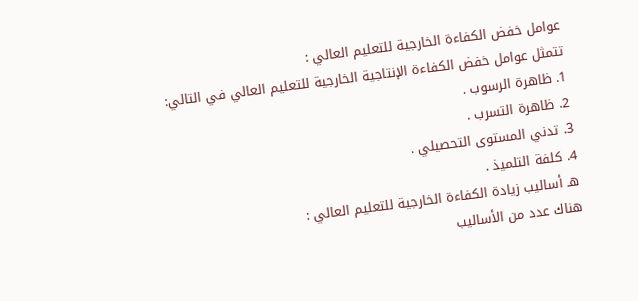عوامل خفض الكفاءة الخارجية للتعليم العالي :
تتمثل عوامل خفض الكفاءة الإنتاجية الخارجية للتعليم العالي في التالي:
1. ظاهرة الرسوب .
2. ظاهرة التسرب .
3. تدني المستوى التحصيلي .
4. كلفة التلميذ .
هـ أساليب زيادة الكفاءة الخارجية للتعليم العالي :
هناك عدد من الأساليب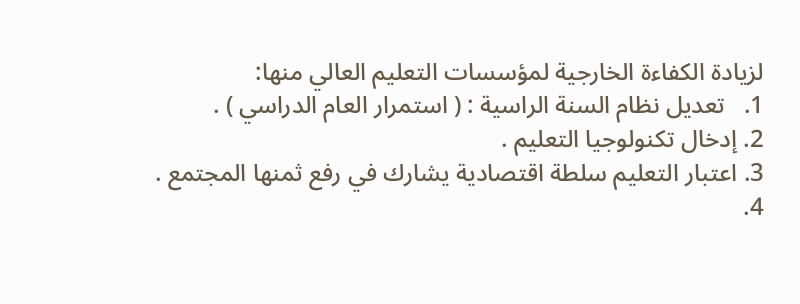لزيادة الكفاءة الخارجية لمؤسسات التعليم العالي منها:
1.   تعديل نظام السنة الراسية : ( استمرار العام الدراسي ) .
2. إدخال تكنولوجيا التعليم .
3. اعتبار التعليم سلطة اقتصادية يشارك في رفع ثمنها المجتمع .
4.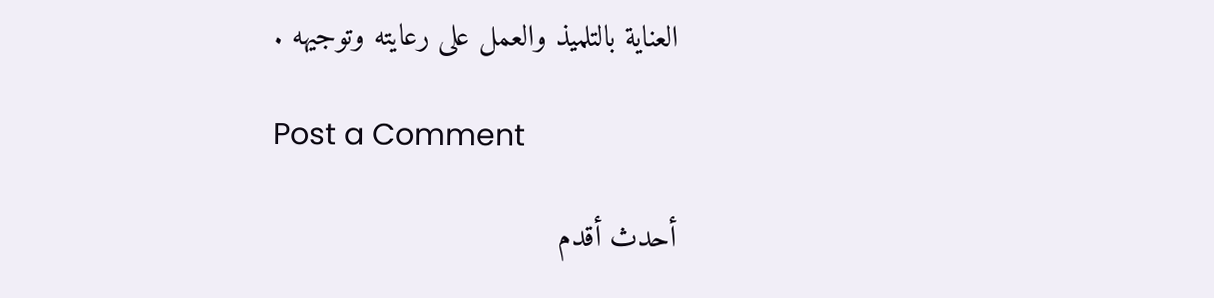العناية بالتلميذ والعمل على رعايته وتوجيهه .

Post a Comment

أحدث أقدم